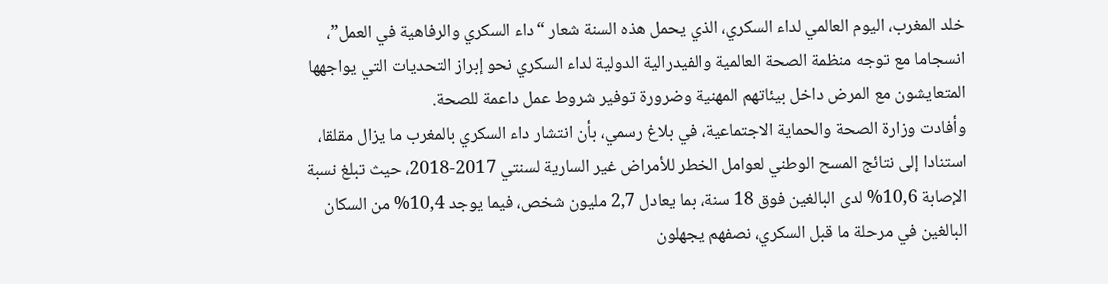خلد المغرب، اليوم العالمي لداء السكري، الذي يحمل هذه السنة شعار “داء السكري والرفاهية في العمل”، انسجاما مع توجه منظمة الصحة العالمية والفيدرالية الدولية لداء السكري نحو إبراز التحديات التي يواجهها المتعايشون مع المرض داخل بيئاتهم المهنية وضرورة توفير شروط عمل داعمة للصحة.
وأفادت وزارة الصحة والحماية الاجتماعية، في بلاغ رسمي، بأن انتشار داء السكري بالمغرب ما يزال مقلقا، استنادا إلى نتائج المسح الوطني لعوامل الخطر للأمراض غير السارية لسنتي 2017-2018، حيث تبلغ نسبة الإصابة 10,6% لدى البالغين فوق 18 سنة، بما يعادل 2,7 مليون شخص، فيما يوجد 10,4% من السكان البالغين في مرحلة ما قبل السكري، نصفهم يجهلون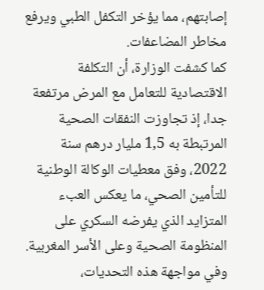إصابتهم، مما يؤخر التكفل الطبي ويرفع مخاطر المضاعفات.
كما كشفت الوزارة، أن التكلفة الاقتصادية للتعامل مع المرض مرتفعة جدا، إذ تجاوزت النفقات الصحية المرتبطة به 1,5 مليار درهم سنة 2022، وفق معطيات الوكالة الوطنية للتأمين الصحي، ما يعكس العبء المتزايد الذي يفرضه السكري على المنظومة الصحية وعلى الأسر المغربية.
وفي مواجهة هذه التحديات،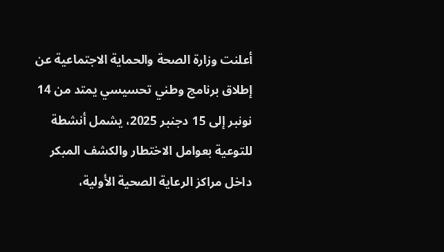أعلنت وزارة الصحة والحماية الاجتماعية عن إطلاق برنامج وطني تحسيسي يمتد من 14 نونبر إلى 15 دجنبر 2025، يشمل أنشطة للتوعية بعوامل الاختطار والكشف المبكر داخل مراكز الرعاية الصحية الأولية،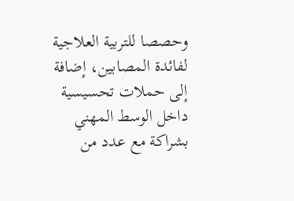وحصصا للتربية العلاجية لفائدة المصابين، إضافة إلى حملات تحسيسية داخل الوسط المهني بشراكة مع عدد من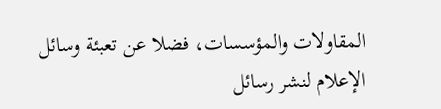المقاولات والمؤسسات، فضلا عن تعبئة وسائل الإعلام لنشر رسائل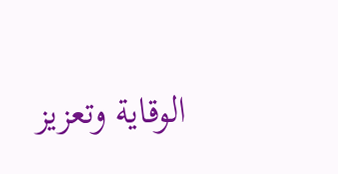الوقاية وتعزيز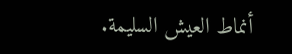أنماط العيش السليمة.